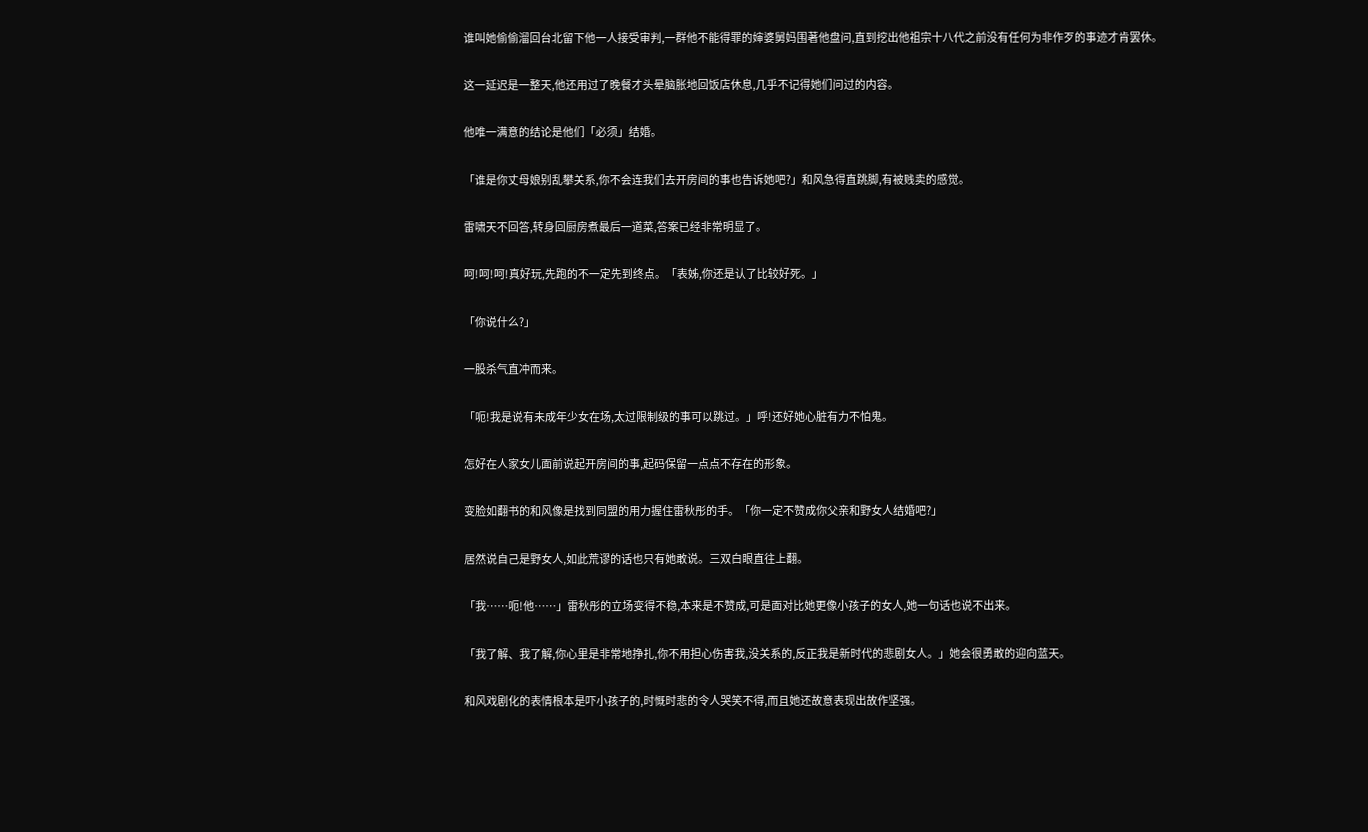谁叫她偷偷溜回台北留下他一人接受审判,一群他不能得罪的婶婆舅妈围著他盘问,直到挖出他祖宗十八代之前没有任何为非作歹的事迹才肯罢休。

这一延迟是一整天,他还用过了晚餐才头晕脑胀地回饭店休息,几乎不记得她们问过的内容。

他唯一满意的结论是他们「必须」结婚。

「谁是你丈母娘别乱攀关系,你不会连我们去开房间的事也告诉她吧?」和风急得直跳脚,有被贱卖的感觉。

雷啸天不回答,转身回厨房煮最后一道菜,答案已经非常明显了。

呵!呵!呵!真好玩,先跑的不一定先到终点。「表姊,你还是认了比较好死。」

「你说什么?」

一股杀气直冲而来。

「呃!我是说有未成年少女在场,太过限制级的事可以跳过。」呼!还好她心脏有力不怕鬼。

怎好在人家女儿面前说起开房间的事,起码保留一点点不存在的形象。

变脸如翻书的和风像是找到同盟的用力握住雷秋彤的手。「你一定不赞成你父亲和野女人结婚吧?」

居然说自己是野女人,如此荒谬的话也只有她敢说。三双白眼直往上翻。

「我……呃!他……」雷秋彤的立场变得不稳,本来是不赞成,可是面对比她更像小孩子的女人,她一句话也说不出来。

「我了解、我了解,你心里是非常地挣扎,你不用担心伤害我,没关系的,反正我是新时代的悲剧女人。」她会很勇敢的迎向蓝天。

和风戏剧化的表情根本是吓小孩子的,时慨时悲的令人哭笑不得,而且她还故意表现出故作坚强。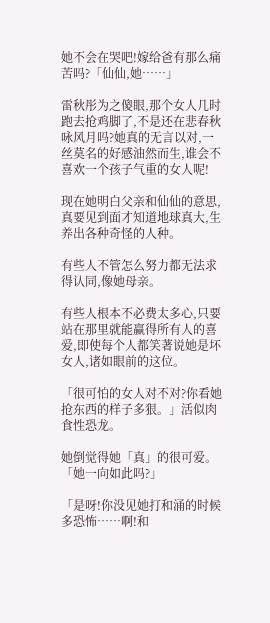她不会在哭吧!嫁给爸有那么痛苦吗?「仙仙,她……」

雷秋彤为之傻眼,那个女人几时跑去抢鸡脚了,不是还在悲春秋咏风月吗?她真的无言以对,一丝莫名的好感油然而生,谁会不喜欢一个孩子气重的女人呢!

现在她明白父亲和仙仙的意思,真要见到面才知道地球真大,生养出各种奇怪的人种。

有些人不管怎么努力都无法求得认同,像她母亲。

有些人根本不必费太多心,只要站在那里就能赢得所有人的喜爱,即使每个人都笑著说她是坏女人,诸如眼前的这位。

「很可怕的女人对不对?你看她抢东西的样子多狠。」活似肉食性恐龙。

她倒觉得她「真」的很可爱。「她一向如此吗?」

「是呀!你没见她打和涌的时候多恐怖……啊!和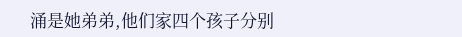涌是她弟弟,他们家四个孩子分别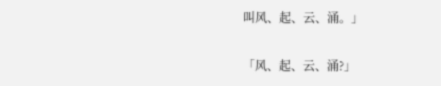叫风、起、云、涌。」

「风、起、云、涌?」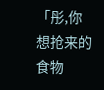「彤,你想抢来的食物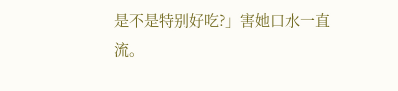是不是特别好吃?」害她口水一直流。